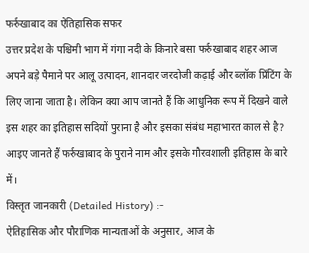फर्रुखाबाद का ऐतिहासिक सफर
उत्तर प्रदेश के पश्चिमी भाग में गंगा नदी के किनारे बसा फर्रुखाबाद शहर आज अपने बड़े पैमाने पर आलू उत्पादन, शानदार जरदोजी कढ़ाई और ब्लॉक प्रिंटिंग के लिए जाना जाता है। लेकिन क्या आप जानते हैं कि आधुनिक रूप में दिखने वाले इस शहर का इतिहास सदियों पुराना है और इसका संबंध महाभारत काल से है? आइए जानते हैं फर्रुखाबाद के पुराने नाम और इसके गौरवशाली इतिहास के बारे में।
विस्तृत जानकारी (Detailed History) :-
ऐतिहासिक और पौराणिक मान्यताओं के अनुसार, आज के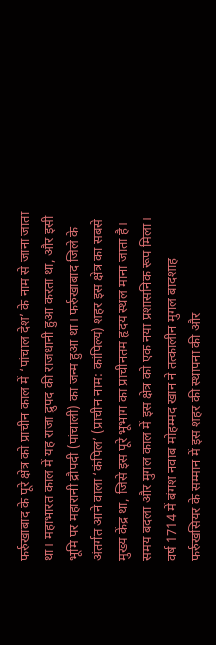फर्रुखाबाद के पूरे क्षेत्र को प्राचीन काल में ‘पांचाल देश’ के नाम से जाना जाता था। महाभारत काल में यह राजा द्रुपद की राजधानी हुआ करता था, और इसी भूमि पर महारानी द्रौपदी (पांचाली) का जन्म हुआ था। फर्रुखाबाद जिले के अंतर्गत आने वाला ‘कंपिल’ (प्राचीन नाम: कांपिल्य) शहर इस क्षेत्र का सबसे मुख्य केंद्र था, जिसे इस पूरे भूभाग का प्राचीनतम हृदय स्थल माना जाता है।
समय बदला और मुगल काल में इस क्षेत्र को एक नया प्रशासनिक रूप मिला। वर्ष 1714 में बंगश नवाब मोहम्मद खान ने तत्कालीन मुगल बादशाह फर्रुखसियर के सम्मान में इस शहर की स्थापना की और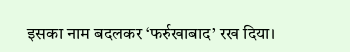इसका नाम बदलकर ‘फर्रुखाबाद’ रख दिया।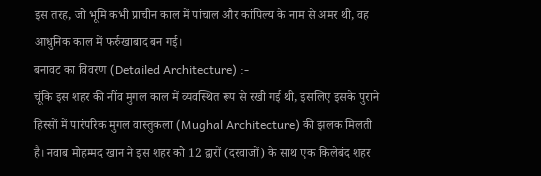इस तरह, जो भूमि कभी प्राचीन काल में पांचाल और कांपिल्य के नाम से अमर थी, वह आधुनिक काल में फर्रुखाबाद बन गई।
बनावट का विवरण (Detailed Architecture) :-
चूंकि इस शहर की नींव मुगल काल में व्यवस्थित रूप से रखी गई थी, इसलिए इसके पुराने हिस्सों में पारंपरिक मुगल वास्तुकला (Mughal Architecture) की झलक मिलती है। नवाब मोहम्मद खान ने इस शहर को 12 द्वारों (दरवाजों) के साथ एक किलेबंद शहर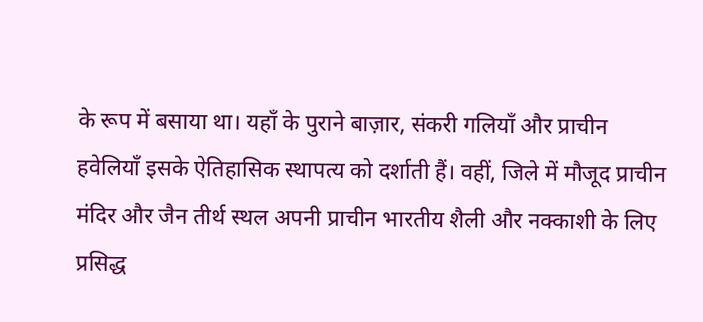के रूप में बसाया था। यहाँ के पुराने बाज़ार, संकरी गलियाँ और प्राचीन हवेलियाँ इसके ऐतिहासिक स्थापत्य को दर्शाती हैं। वहीं, जिले में मौजूद प्राचीन मंदिर और जैन तीर्थ स्थल अपनी प्राचीन भारतीय शैली और नक्काशी के लिए प्रसिद्ध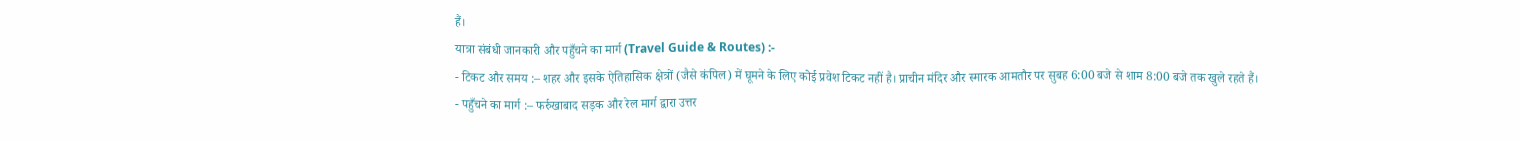हैं।
यात्रा संबंधी जानकारी और पहुँचने का मार्ग (Travel Guide & Routes) :-
- टिकट और समय :– शहर और इसके ऐतिहासिक क्षेत्रों (जैसे कंपिल) में घूमने के लिए कोई प्रवेश टिकट नहीं है। प्राचीन मंदिर और स्मारक आमतौर पर सुबह 6:00 बजे से शाम 8:00 बजे तक खुले रहते हैं।
- पहुँचने का मार्ग :– फर्रुखाबाद सड़क और रेल मार्ग द्वारा उत्तर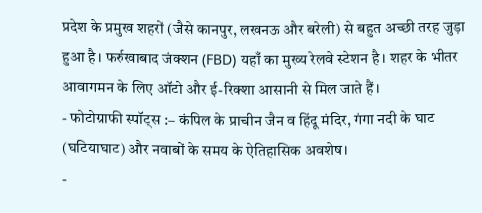प्रदेश के प्रमुख शहरों (जैसे कानपुर, लखनऊ और बरेली) से बहुत अच्छी तरह जुड़ा हुआ है। फर्रुखाबाद जंक्शन (FBD) यहाँ का मुख्य रेलवे स्टेशन है। शहर के भीतर आवागमन के लिए ऑटो और ई-रिक्शा आसानी से मिल जाते हैं।
- फोटोग्राफी स्पॉट्स :– कंपिल के प्राचीन जैन व हिंदू मंदिर, गंगा नदी के घाट (घटियाघाट) और नवाबों के समय के ऐतिहासिक अवशेष।
-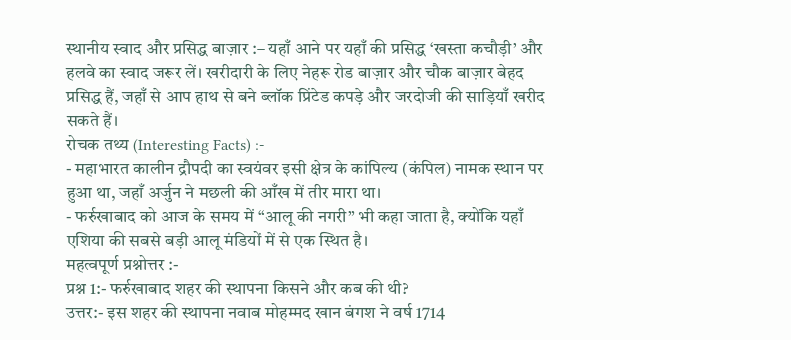स्थानीय स्वाद और प्रसिद्ध बाज़ार :– यहाँ आने पर यहाँ की प्रसिद्ध ‘खस्ता कचौड़ी’ और हलवे का स्वाद जरूर लें। खरीदारी के लिए नेहरू रोड बाज़ार और चौक बाज़ार बेहद प्रसिद्ध हैं, जहाँ से आप हाथ से बने ब्लॉक प्रिंटेड कपड़े और जरदोजी की साड़ियाँ खरीद सकते हैं।
रोचक तथ्य (Interesting Facts) :-
- महाभारत कालीन द्रौपदी का स्वयंवर इसी क्षेत्र के कांपिल्य (कंपिल) नामक स्थान पर हुआ था, जहाँ अर्जुन ने मछली की आँख में तीर मारा था।
- फर्रुखाबाद को आज के समय में “आलू की नगरी” भी कहा जाता है, क्योंकि यहाँ एशिया की सबसे बड़ी आलू मंडियों में से एक स्थित है।
महत्वपूर्ण प्रश्नोत्तर :-
प्रश्न 1:- फर्रुखाबाद शहर की स्थापना किसने और कब की थी?
उत्तर:- इस शहर की स्थापना नवाब मोहम्मद खान बंगश ने वर्ष 1714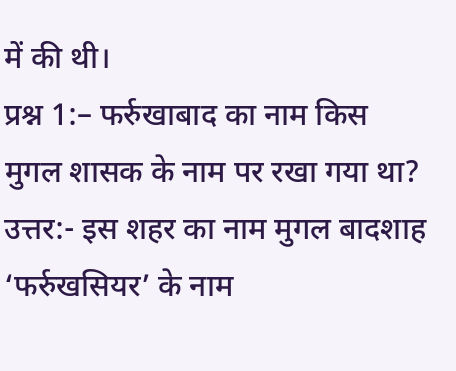में की थी।
प्रश्न 1:– फर्रुखाबाद का नाम किस मुगल शासक के नाम पर रखा गया था?
उत्तर:- इस शहर का नाम मुगल बादशाह ‘फर्रुखसियर’ के नाम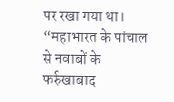पर रखा गया था।
“महाभारत के पांचाल से नवाबों के फर्रुखाबाद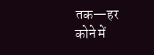तक—हर कोने में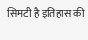सिमटी है इतिहास की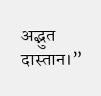अद्भुत दास्तान।”